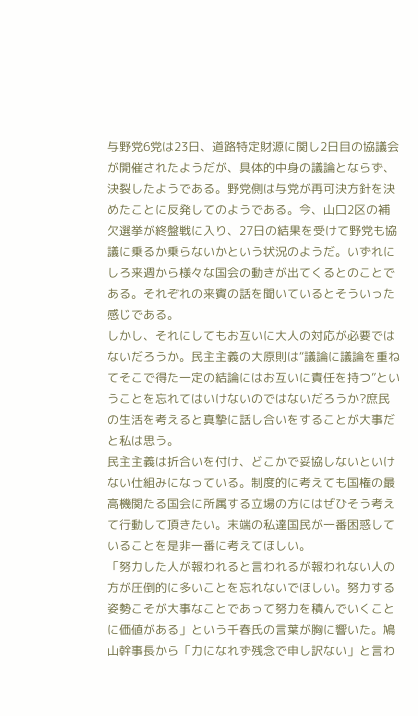与野党6党は23日、道路特定財源に関し2日目の協議会が開催されたようだが、具体的中身の議論とならず、決裂したようである。野党側は与党が再可決方針を決めたことに反発してのようである。今、山口2区の補欠選挙が終盤戦に入り、27日の結果を受けて野党も協議に乗るか乗らないかという状況のようだ。いずれにしろ来週から様々な国会の動きが出てくるとのことである。それぞれの来賓の話を聞いているとそういった感じである。
しかし、それにしてもお互いに大人の対応が必要ではないだろうか。民主主義の大原則は“議論に議論を重ねてそこで得た一定の結論にはお互いに責任を持つ”ということを忘れてはいけないのではないだろうか?庶民の生活を考えると真摯に話し合いをすることが大事だと私は思う。
民主主義は折合いを付け、どこかで妥協しないといけない仕組みになっている。制度的に考えても国権の最高機関たる国会に所属する立場の方にはぜひそう考えて行動して頂きたい。末端の私達国民が一番困惑していることを是非一番に考えてほしい。
「努力した人が報われると言われるが報われない人の方が圧倒的に多いことを忘れないでほしい。努力する姿勢こそが大事なことであって努力を積んでいくことに価値がある」という千春氏の言葉が胸に響いた。鳩山幹事長から「力になれず残念で申し訳ない」と言わ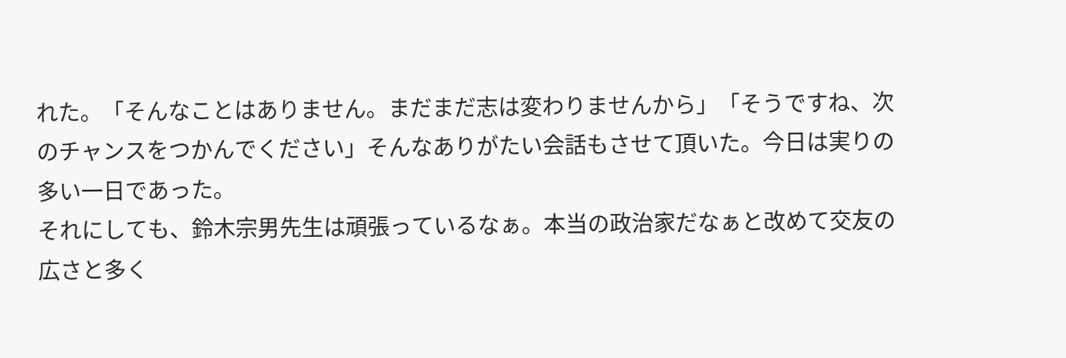れた。「そんなことはありません。まだまだ志は変わりませんから」「そうですね、次のチャンスをつかんでください」そんなありがたい会話もさせて頂いた。今日は実りの多い一日であった。
それにしても、鈴木宗男先生は頑張っているなぁ。本当の政治家だなぁと改めて交友の広さと多く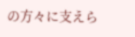の方々に支えら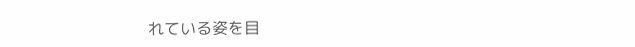れている姿を目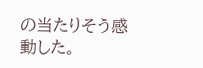の当たりそう感動した。